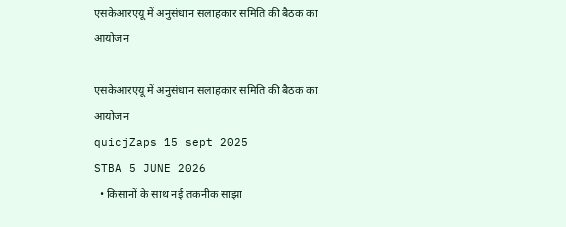एसकेआरएयू में अनुसंधान सलाहकार समिति की बैठक का आयोजन

एसकेआरएयू में अनुसंधान सलाहकार समिति की बैठक का आयोजन
quicjZaps 15 sept 2025
STBA 5 JUNE 2026
  • किसानों के साथ नई तकनीक साझा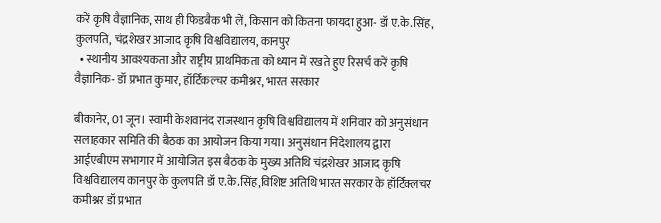करें कृषि वैज्ञानिक, साथ ही फिडबैक भी लें, किसान को कितना फायदा हुआ- डॉ ए.के.सिंह, कुलपति, चंद्रशेखर आजाद कृषि विश्वविद्यालय, कानपुर
  • स्थानीय आवश्यकता और राष्ट्रीय प्राथमिकता को ध्यान में रखते हुए रिसर्च करें कृषि वैज्ञानिक- डॉ प्रभात कुमार, हॉर्टिकल्चर कमीश्नर, भारत सरकार

बीकानेर, 01 जून। स्वामी केशवानंद राजस्थान कृषि विश्वविद्यालय में शनिवार को अनुसंधान सलाहकार समिति की बैठक का आयोजन किया गया। अनुसंधान निदेशालय द्वारा आईएबीएम सभागार में आयोजित इस बैठक के मुख्य अतिथि चंद्रशेखर आजाद कृषि विश्वविद्यालय कानपुर के कुलपति डॉ ए.के.सिंह,विशिष्ट अतिथि भारत सरकार के हॉर्टिक्लचर कमीश्नर डॉ प्रभात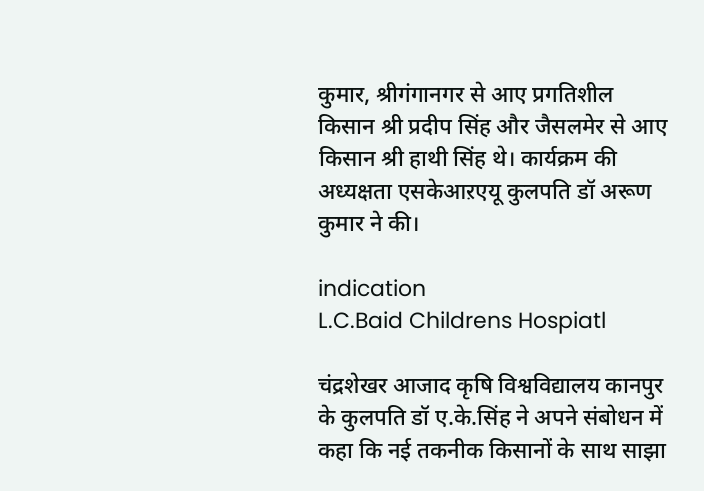कुमार, श्रीगंगानगर से आए प्रगतिशील किसान श्री प्रदीप सिंह और जैसलमेर से आए किसान श्री हाथी सिंह थे। कार्यक्रम की अध्यक्षता एसकेआऱएयू कुलपति डॉ अरूण कुमार ने की।

indication
L.C.Baid Childrens Hospiatl

चंद्रशेखर आजाद कृषि विश्वविद्यालय कानपुर के कुलपति डॉ ए.के.सिंह ने अपने संबोधन में कहा कि नई तकनीक किसानों के साथ साझा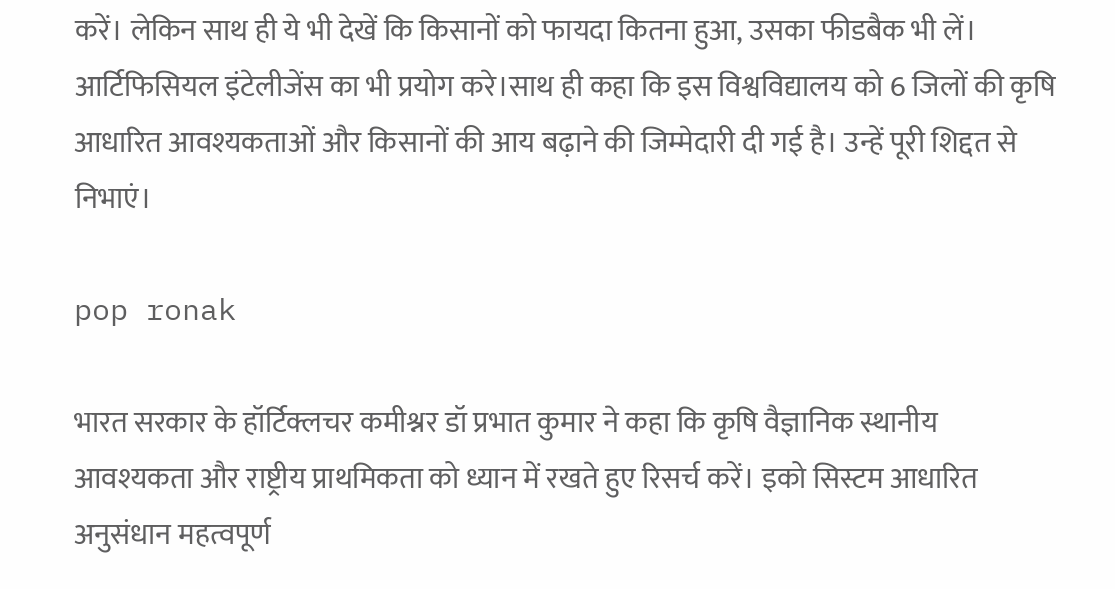करें। लेकिन साथ ही ये भी देखें कि किसानों को फायदा कितना हुआ, उसका फीडबैक भी लें। आर्टिफिसियल इंटेलीजेंस का भी प्रयोग करे।साथ ही कहा कि इस विश्वविद्यालय को 6 जिलों की कृषि आधारित आवश्यकताओं और किसानों की आय बढ़ाने की जिम्मेदारी दी गई है। उन्हें पूरी शिद्दत से निभाएं।

pop ronak

भारत सरकार के हॉर्टिक्लचर कमीश्नर डॉ प्रभात कुमार ने कहा कि कृषि वैज्ञानिक स्थानीय आवश्यकता और राष्ट्रीय प्राथमिकता को ध्यान में रखते हुए रिसर्च करें। इको सिस्टम आधारित अनुसंधान महत्वपूर्ण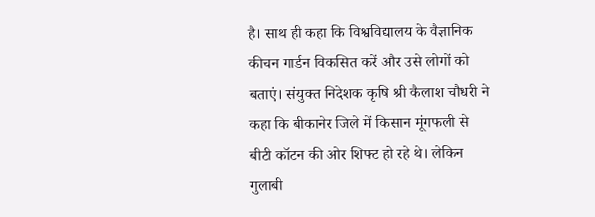है। साथ ही कहा कि विश्वविद्यालय के वैज्ञानिक कीचन गार्डन विकसित करें और उसे लोगों को बताएं। संयुक्त निदेशक कृषि श्री कैलाश चौधरी ने कहा कि बीकानेर जिले में किसान मूंगफली से बीटी कॉटन की ओर शिफ्ट हो रहे थे। लेकिन गुलाबी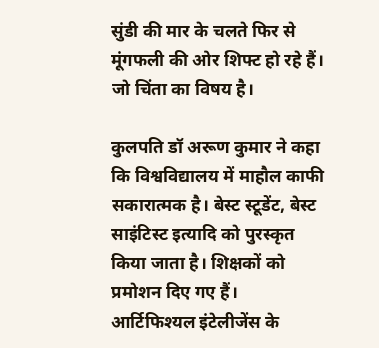सुंडी की मार के चलते फिर से मूंगफली की ओर शिफ्ट हो रहे हैं। जो चिंता का विषय है।

कुलपति डॉ अरूण कुमार ने कहा कि विश्वविद्यालय में माहौल काफी सकारात्मक है। बेस्ट स्टूडेंट, बेस्ट साइंटिस्ट इत्यादि को पुरस्कृत किया जाता है। शिक्षकों को प्रमोशन दिए गए हैं। आर्टिफिश्यल इंटेलीजेंस के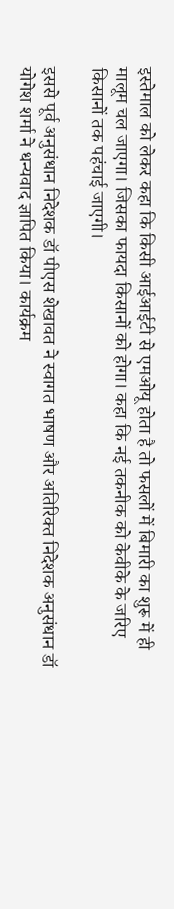इस्तेमाल को लेकर कहा कि किसी आईआईटी से एमओयू होता है तो फसलों में बिमारी का शुरू में ही मालूम चल जाएगा। जिसका फायदा किसानों को होगा। कहा कि नई तकनीक को केवीके के जरिए किसानों तक पहंचाई जाएगी।

इससे पूर्व अनुसंधान निदेशक डॉ पीएस शेखावत ने स्वागत भाषण और अतिरिक्त निदेशक अनुसंधान डॉ योगेश शर्मा ने धन्यवाद ज्ञापित किया। कार्यक्रम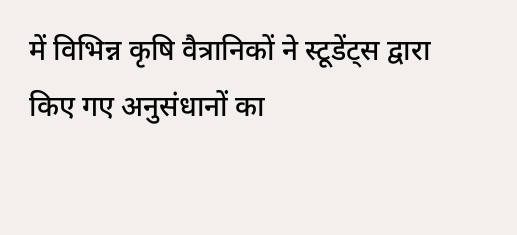में विभिन्न कृषि वैत्रानिकों ने स्टूडेंट्स द्वारा किए गए अनुसंधानों का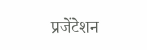प्रजेंटेशन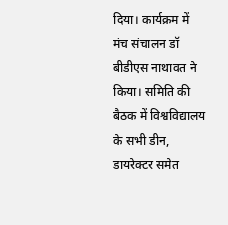दिया। कार्यक्रम में मंच संचालन डॉ बीडीएस नाथावत ने किया। समिति की बैठक में विश्वविद्यालय के सभी डीन, डायरेक्टर समेत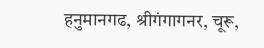हनुमानगढ, श्रीगंगागनर, चूरू,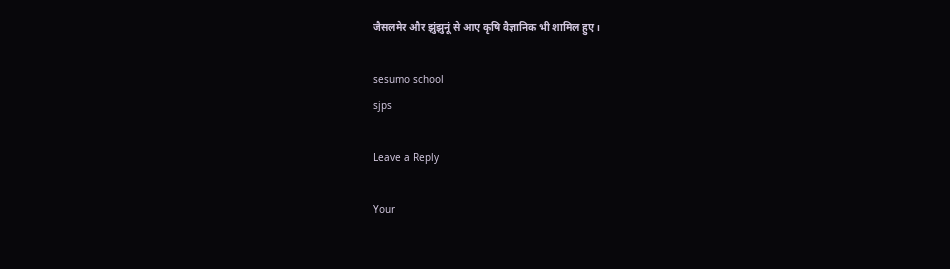जैसलमेर और झुंझुनूं से आए कृषि वैज्ञानिक भी शामिल हुए।

sesumo school
sjps

Leave a Reply

Your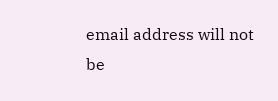email address will not be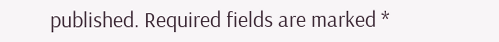published. Required fields are marked *